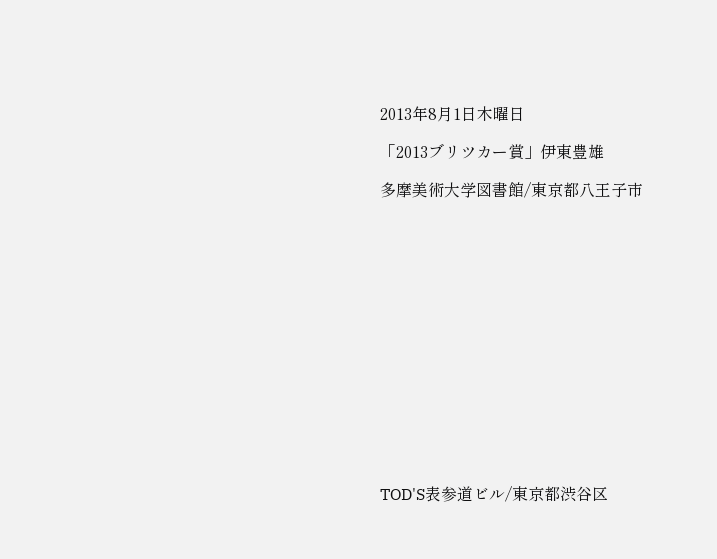2013年8月1日木曜日

「2013ブリツカー賞」伊東豊雄

多摩美術大学図書館/東京都八王子市















TOD'S表参道ビル/東京都渋谷区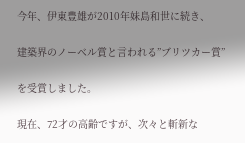今年、伊東豊雄が2010年妹島和世に続き、

建築界のノーベル賞と言われる”ブリツカー賞”

を受賞しました。

現在、72才の高齢ですが、次々と斬新な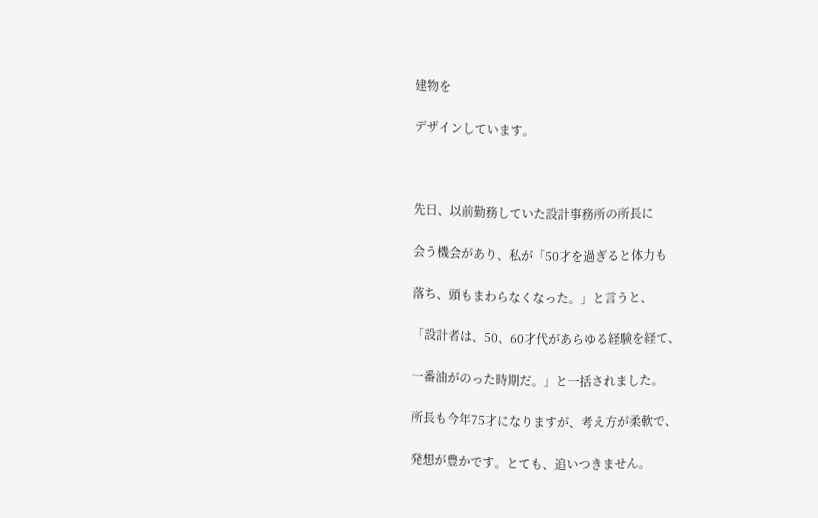建物を

デザインしています。



先日、以前勤務していた設計事務所の所長に

会う機会があり、私が「50才を過ぎると体力も

落ち、頭もまわらなくなった。」と言うと、

「設計者は、50、60才代があらゆる経験を経て、

一番油がのった時期だ。」と一括されました。

所長も今年75才になりますが、考え方が柔軟で、

発想が豊かです。とても、追いつきません。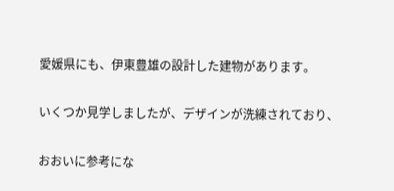愛媛県にも、伊東豊雄の設計した建物があります。

いくつか見学しましたが、デザインが洗練されており、

おおいに参考にな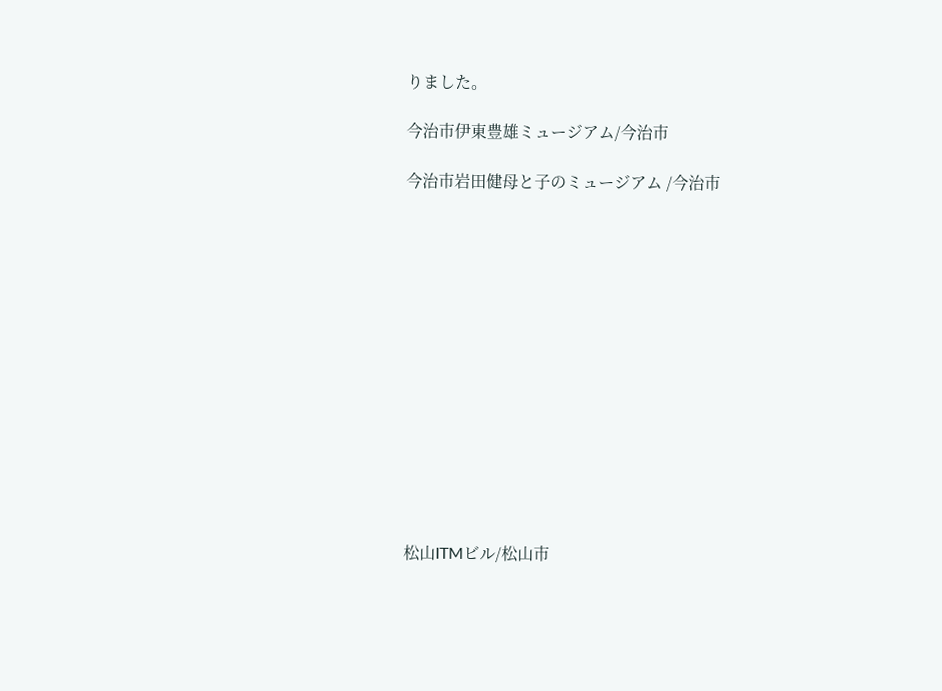りました。

今治市伊東豊雄ミュージアム/今治市

今治市岩田健母と子のミュージアム /今治市














松山ITMビル/松山市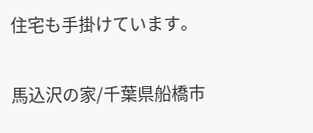住宅も手掛けています。

馬込沢の家/千葉県船橋市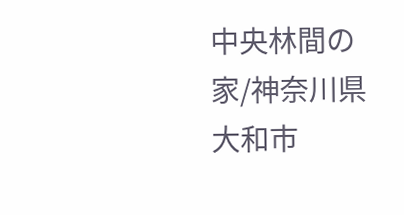中央林間の家/神奈川県大和市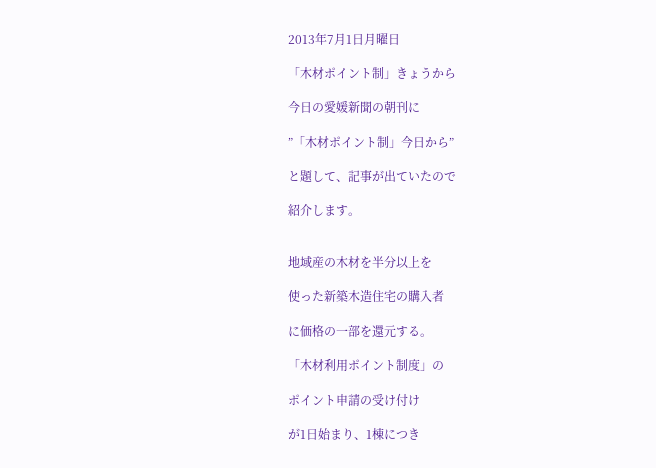2013年7月1日月曜日

「木材ポイント制」きょうから

今日の愛媛新聞の朝刊に

”「木材ポイント制」今日から”

と題して、記事が出ていたので

紹介します。


地域産の木材を半分以上を

使った新築木造住宅の購入者

に価格の一部を還元する。

「木材利用ポイント制度」の

ポイント申請の受け付け

が1日始まり、1棟につき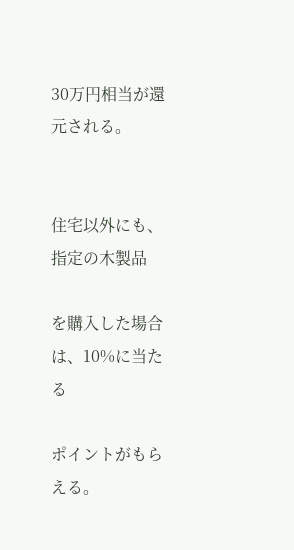30万円相当が還元される。


住宅以外にも、指定の木製品

を購入した場合は、10%に当たる

ポイントがもらえる。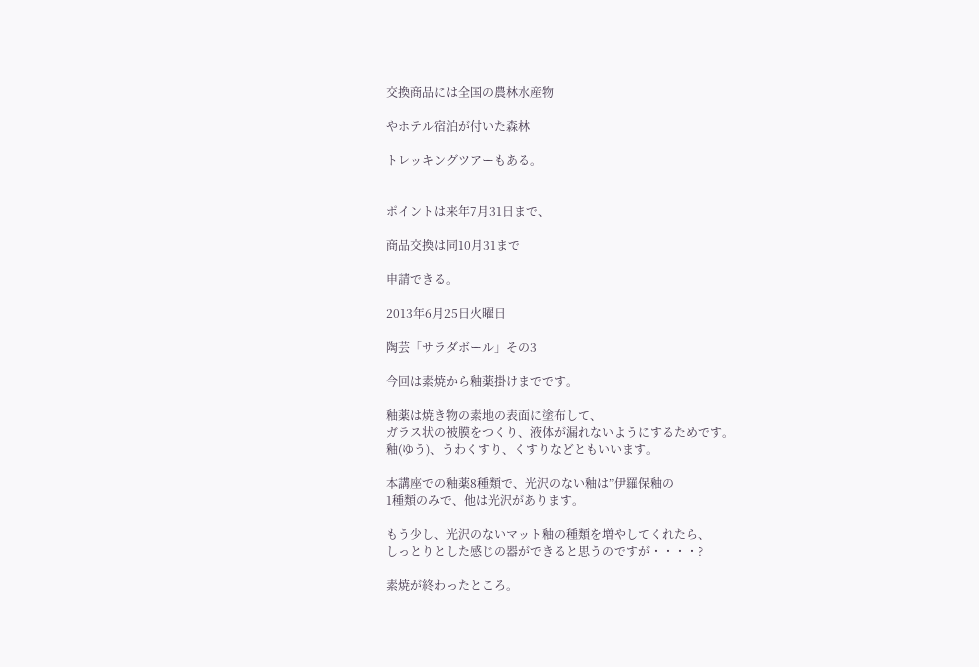交換商品には全国の農林水産物

やホテル宿泊が付いた森林

トレッキングツアーもある。


ポイントは来年7月31日まで、

商品交換は同10月31まで

申請できる。

2013年6月25日火曜日

陶芸「サラダボール」その3

今回は素焼から釉薬掛けまでです。

釉薬は焼き物の素地の表面に塗布して、
ガラス状の被膜をつくり、液体が漏れないようにするためです。
釉(ゆう)、うわくすり、くすりなどともいいます。

本講座での釉薬8種類で、光沢のない釉は”伊羅保釉の
1種類のみで、他は光沢があります。

もう少し、光沢のないマット釉の種類を増やしてくれたら、
しっとりとした感じの器ができると思うのですが・・・・?

素焼が終わったところ。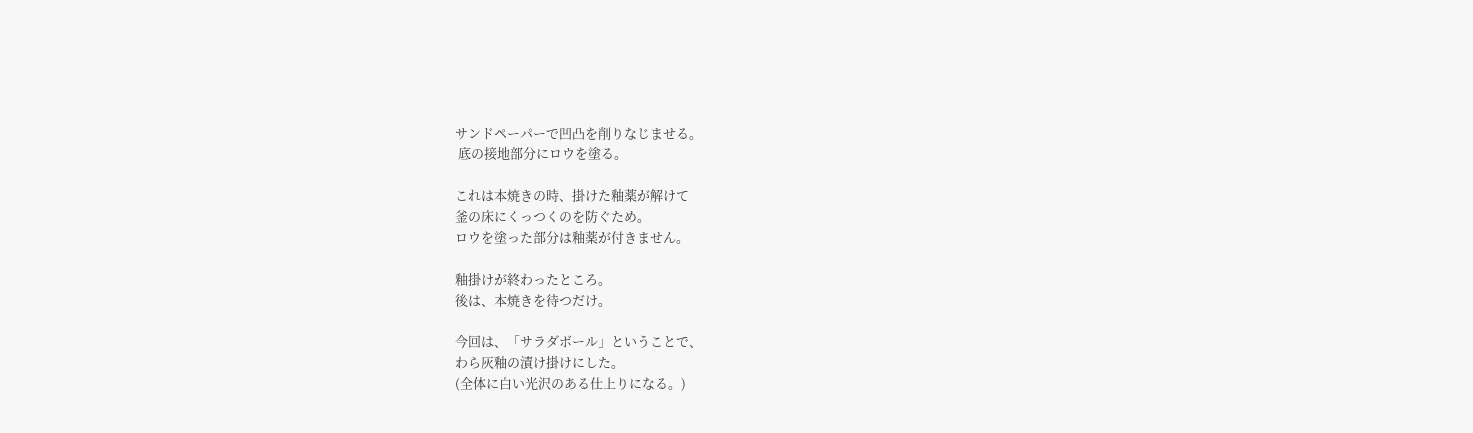サンドペーパーで凹凸を削りなじませる。
 底の接地部分にロウを塗る。

これは本焼きの時、掛けた釉薬が解けて
釜の床にくっつくのを防ぐため。
ロウを塗った部分は釉薬が付きません。

釉掛けが終わったところ。
後は、本焼きを待つだけ。

今回は、「サラダボール」ということで、
わら灰釉の漬け掛けにした。
(全体に白い光沢のある仕上りになる。)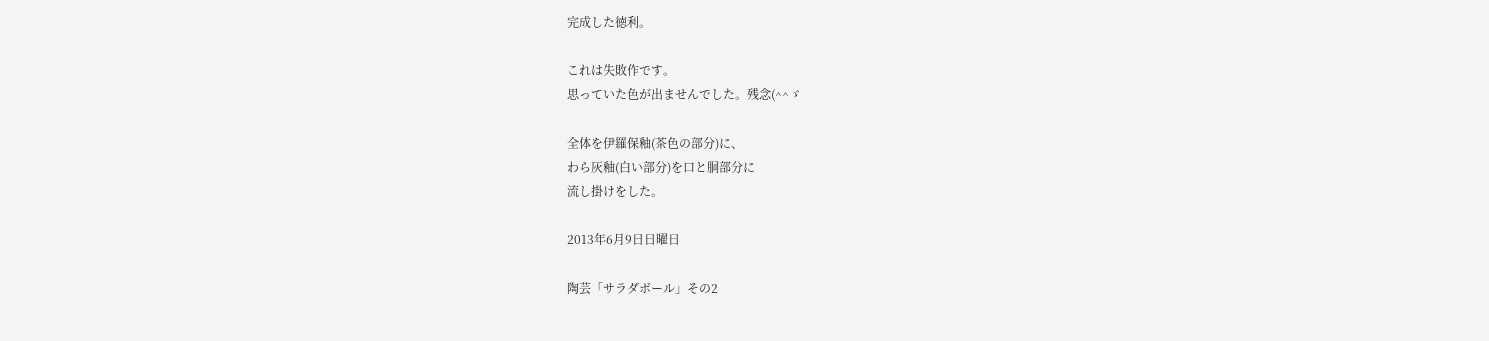完成した徳利。

これは失敗作です。
思っていた色が出ませんでした。残念(^^ゞ

全体を伊羅保釉(茶色の部分)に、
わら灰釉(白い部分)を口と胴部分に
流し掛けをした。

2013年6月9日日曜日

陶芸「サラダボール」その2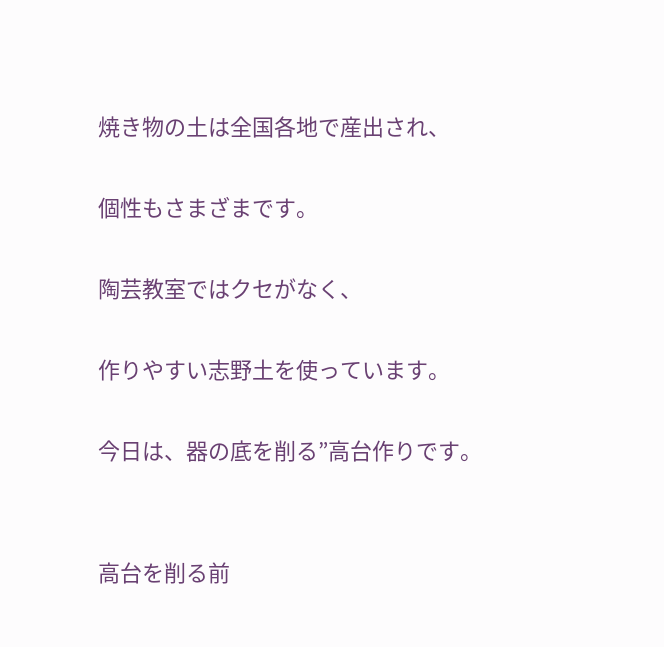焼き物の土は全国各地で産出され、

個性もさまざまです。

陶芸教室ではクセがなく、

作りやすい志野土を使っています。

今日は、器の底を削る”高台作りです。


高台を削る前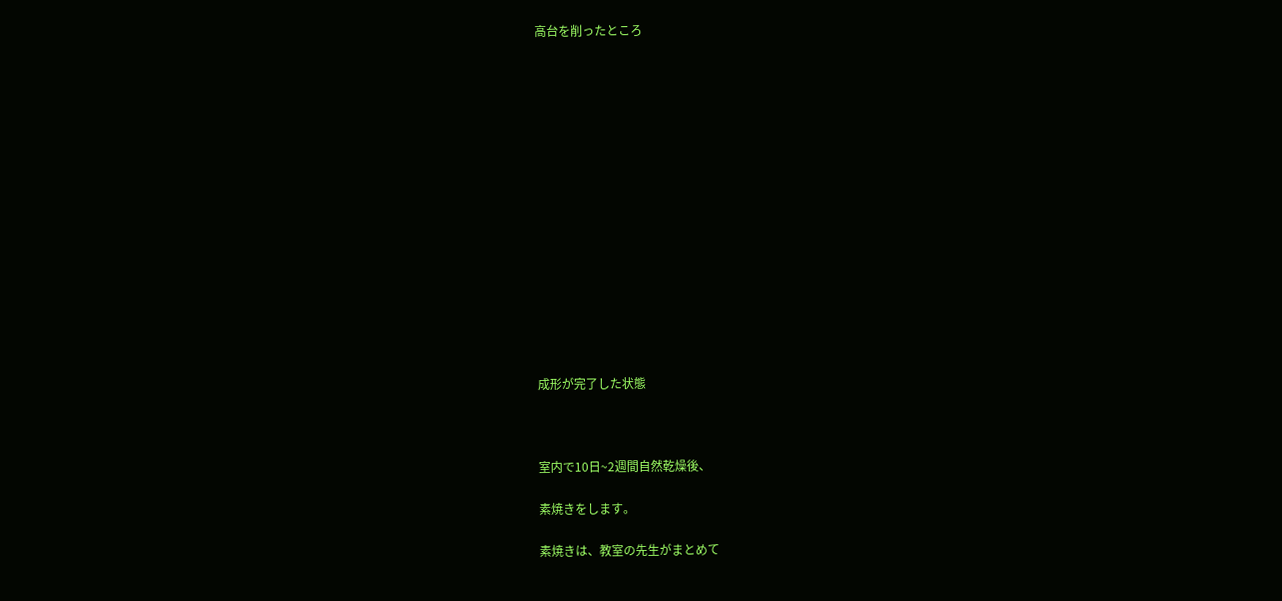高台を削ったところ
















成形が完了した状態



室内で10日~2週間自然乾燥後、

素焼きをします。

素焼きは、教室の先生がまとめて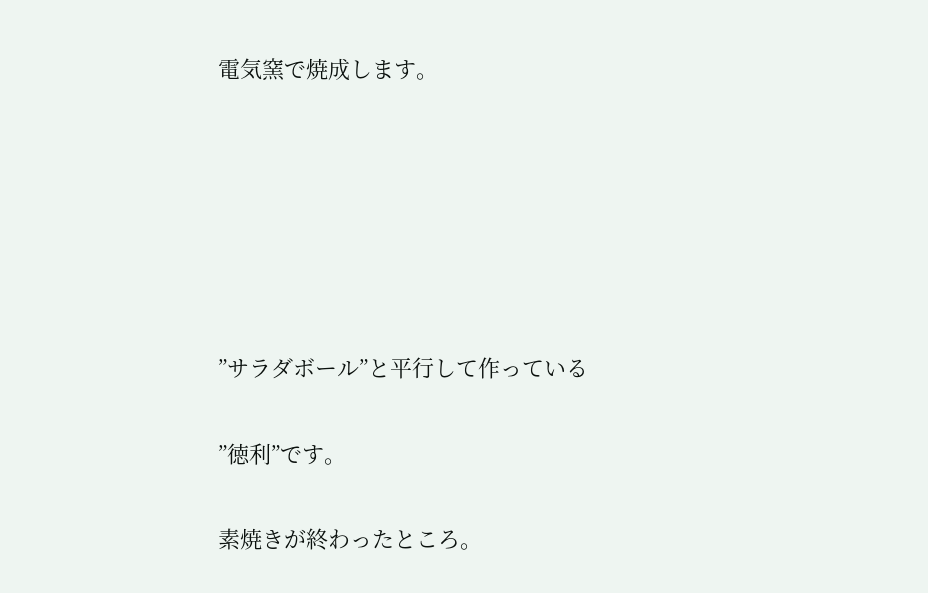電気窯で焼成します。






”サラダボール”と平行して作っている

”徳利”です。

素焼きが終わったところ。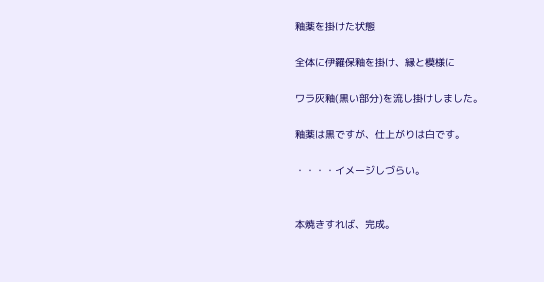釉薬を掛けた状態

全体に伊羅保釉を掛け、縁と模様に

ワラ灰釉(黒い部分)を流し掛けしました。

釉薬は黒ですが、仕上がりは白です。

・・・・イメージしづらい。


本焼きすれば、完成。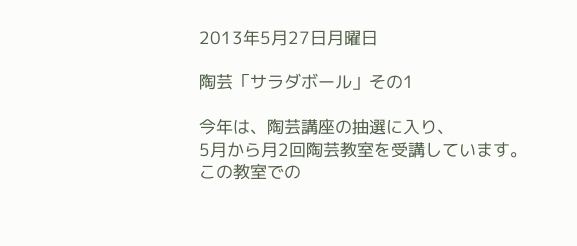2013年5月27日月曜日

陶芸「サラダボール」その1

今年は、陶芸講座の抽選に入り、
5月から月2回陶芸教室を受講しています。
この教室での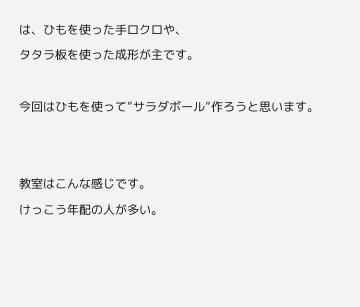は、ひもを使った手ロクロや、
タタラ板を使った成形が主です。

今回はひもを使って”サラダボール”作ろうと思います。


教室はこんな感じです。
けっこう年配の人が多い。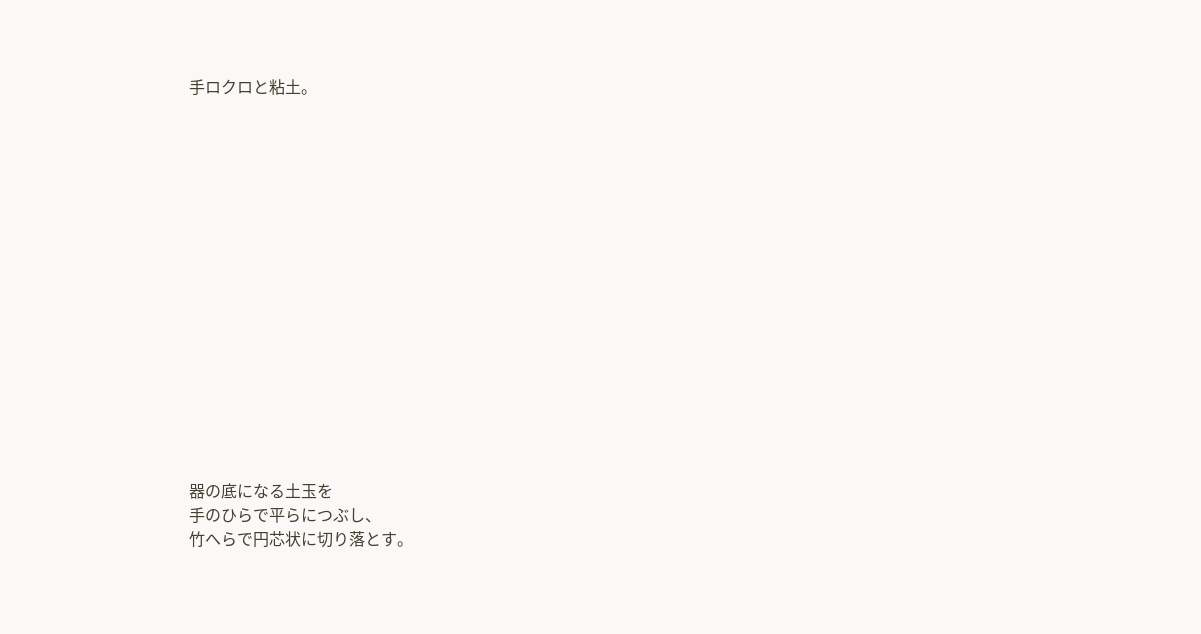手ロクロと粘土。
















器の底になる土玉を
手のひらで平らにつぶし、
竹へらで円芯状に切り落とす。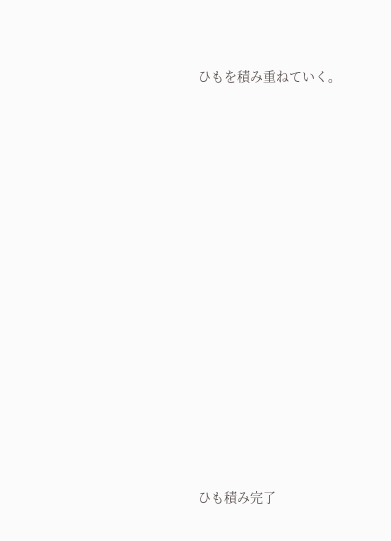ひもを積み重ねていく。
















ひも積み完了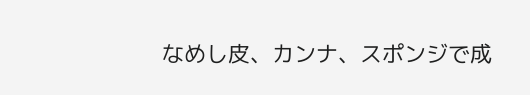なめし皮、カンナ、スポンジで成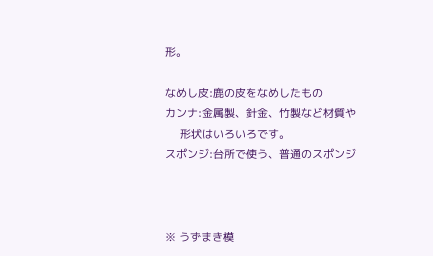形。

なめし皮:鹿の皮をなめしたもの
カンナ:金属製、針金、竹製など材質や
     形状はいろいろです。
スポンジ:台所で使う、普通のスポンジ



※ うずまき模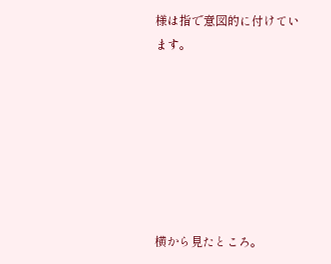様は指で意図的に付けています。







横から見たところ。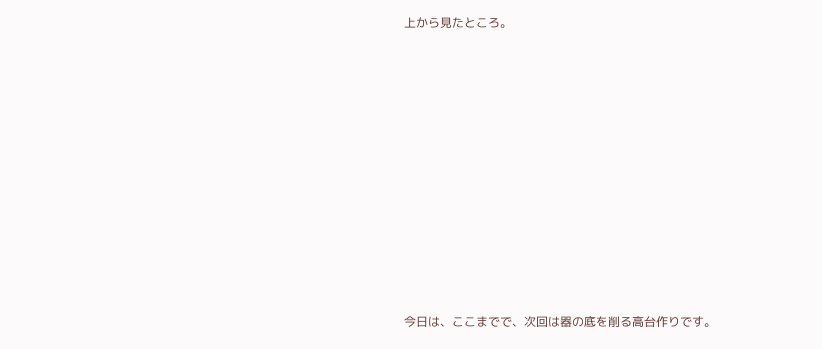上から見たところ。
















今日は、ここまでで、次回は器の底を削る高台作りです。